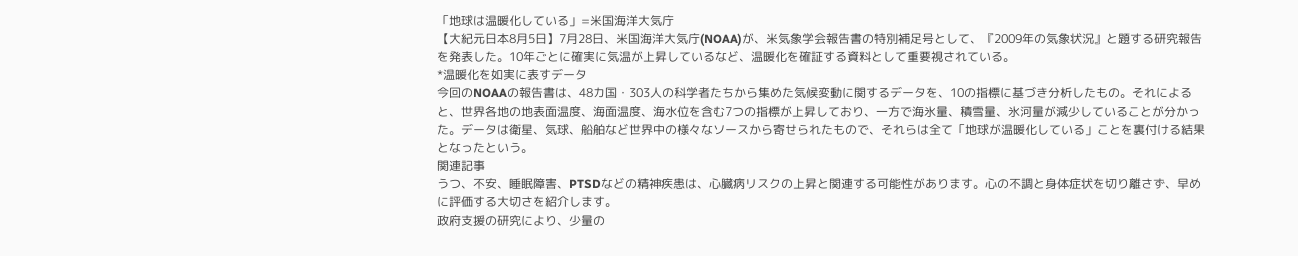「地球は温暖化している」=米国海洋大気庁
【大紀元日本8月5日】7月28日、米国海洋大気庁(NOAA)が、米気象学会報告書の特別補足号として、『2009年の気象状況』と題する研究報告を発表した。10年ごとに確実に気温が上昇しているなど、温暖化を確証する資料として重要視されている。
*温暖化を如実に表すデータ
今回のNOAAの報告書は、48カ国・303人の科学者たちから集めた気候変動に関するデータを、10の指標に基づき分析したもの。それによると、世界各地の地表面温度、海面温度、海水位を含む7つの指標が上昇しており、一方で海氷量、積雪量、氷河量が減少していることが分かった。データは衛星、気球、船舶など世界中の様々なソースから寄せられたもので、それらは全て「地球が温暖化している」ことを裏付ける結果となったという。
関連記事
うつ、不安、睡眠障害、PTSDなどの精神疾患は、心臓病リスクの上昇と関連する可能性があります。心の不調と身体症状を切り離さず、早めに評価する大切さを紹介します。
政府支援の研究により、少量の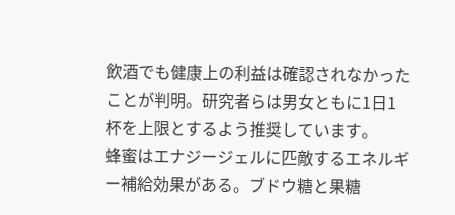飲酒でも健康上の利益は確認されなかったことが判明。研究者らは男女ともに1日1杯を上限とするよう推奨しています。
蜂蜜はエナジージェルに匹敵するエネルギー補給効果がある。ブドウ糖と果糖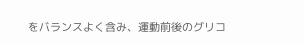をバランスよく含み、運動前後のグリコ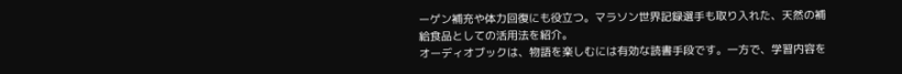ーゲン補充や体力回復にも役立つ。マラソン世界記録選手も取り入れた、天然の補給食品としての活用法を紹介。
オーディオブックは、物語を楽しむには有効な読書手段です。一方で、学習内容を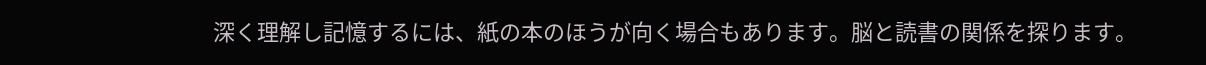深く理解し記憶するには、紙の本のほうが向く場合もあります。脳と読書の関係を探ります。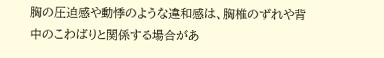胸の圧迫感や動悸のような違和感は、胸椎のずれや背中のこわばりと関係する場合があ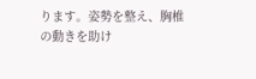ります。姿勢を整え、胸椎の動きを助け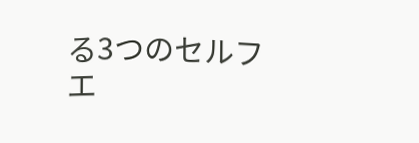る3つのセルフエ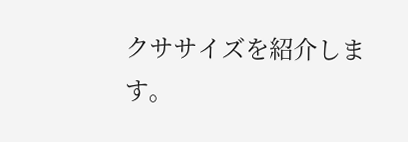クササイズを紹介します。